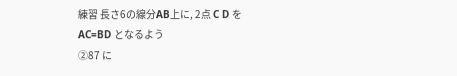練習 長さ6の線分AB上に, 2点 C D を AC=BD となるよう
②87 に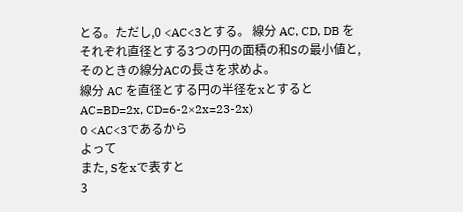とる。ただし,0 <AC<3とする。 線分 AC, CD, DB を
それぞれ直径とする3つの円の面積の和Sの最小値と,
そのときの線分ACの長さを求めよ。
線分 AC を直径とする円の半径をxとすると
AC=BD=2x, CD=6-2×2x=23-2x)
0 <AC<3であるから
よって
また, Sをxで表すと
3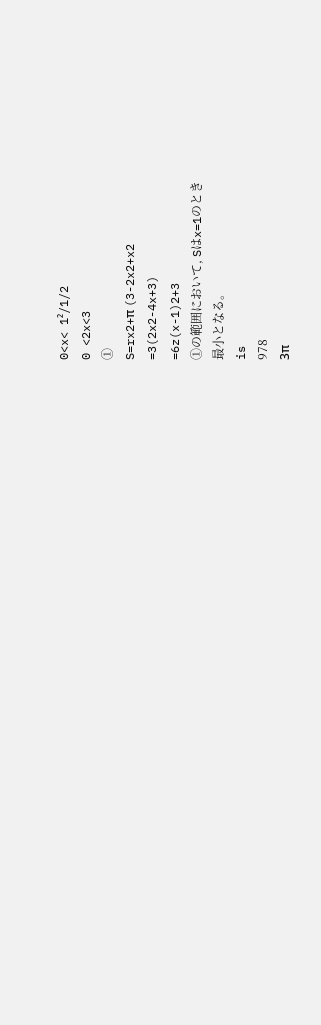0<x< 1²/1/2
0 <2x<3
①
S=rx2+π (3-2x2+x2
=3(2x2-4x+3)
=6z(x-1)2+3
①の範囲において, Sはx=1のとき
最小となる。
is
978
3π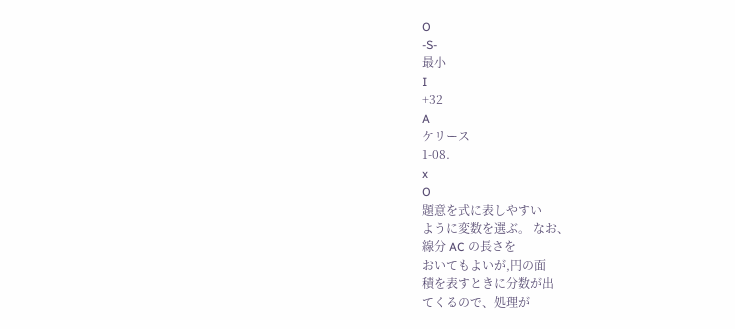O
-S-
最小
I
+32
A
ケリース
1-08.
x
O
題意を式に表しやすい
ように変数を選ぶ。 なお、
線分 AC の長さを
おいてもよいが,円の面
積を表すときに分数が出
てくるので、処理が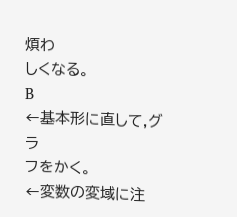煩わ
しくなる。
B
←基本形に直して,グラ
フをかく。
←変数の変域に注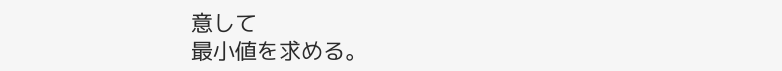意して
最小値を求める。